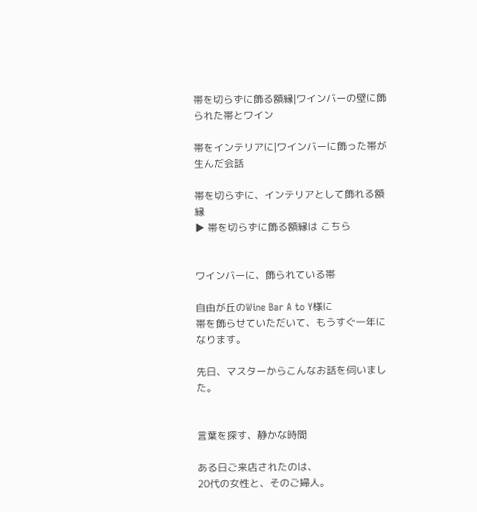帯を切らずに飾る額縁|ワインバーの壁に飾られた帯とワイン

帯をインテリアに|ワインバーに飾った帯が生んだ会話

帯を切らずに、インテリアとして飾れる額縁
▶ 帯を切らずに飾る額縁は こちら


ワインバーに、飾られている帯

自由が丘のWine Bar A to Y様に
帯を飾らせていただいて、もうすぐ一年になります。

先日、マスターからこんなお話を伺いました。


言葉を探す、静かな時間

ある日ご来店されたのは、
20代の女性と、そのご婦人。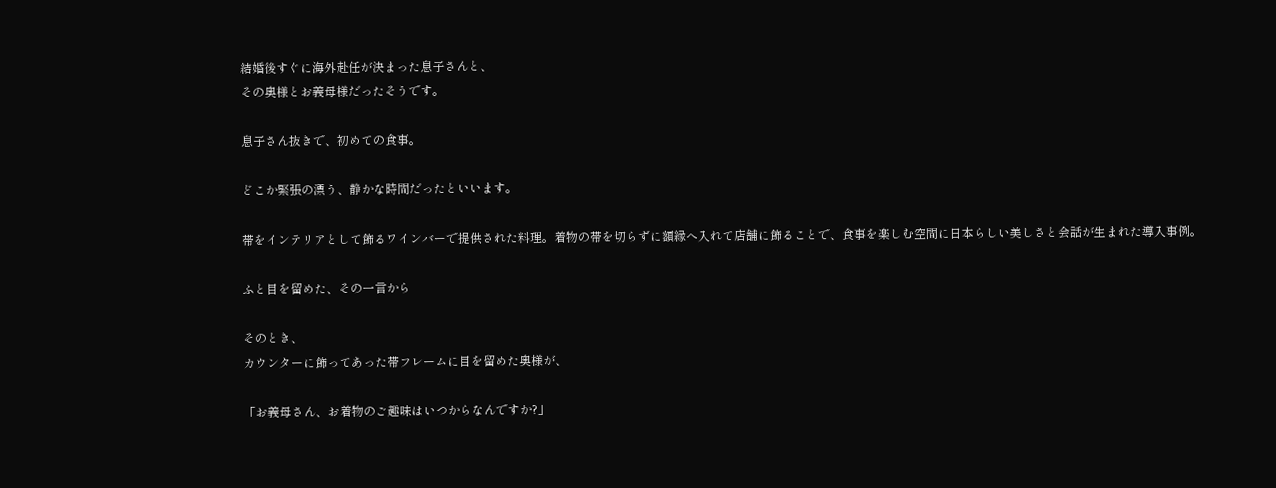結婚後すぐに海外赴任が決まった息子さんと、
その奥様とお義母様だったそうです。

息子さん抜きで、初めての食事。

どこか緊張の漂う、静かな時間だったといいます。

帯をインテリアとして飾るワインバーで提供された料理。着物の帯を切らずに額縁へ入れて店舗に飾ることで、食事を楽しむ空間に日本らしい美しさと会話が生まれた導入事例。

ふと目を留めた、その一言から

そのとき、
カウンターに飾ってあった帯フレームに目を留めた奥様が、

「お義母さん、お着物のご趣味はいつからなんですか?」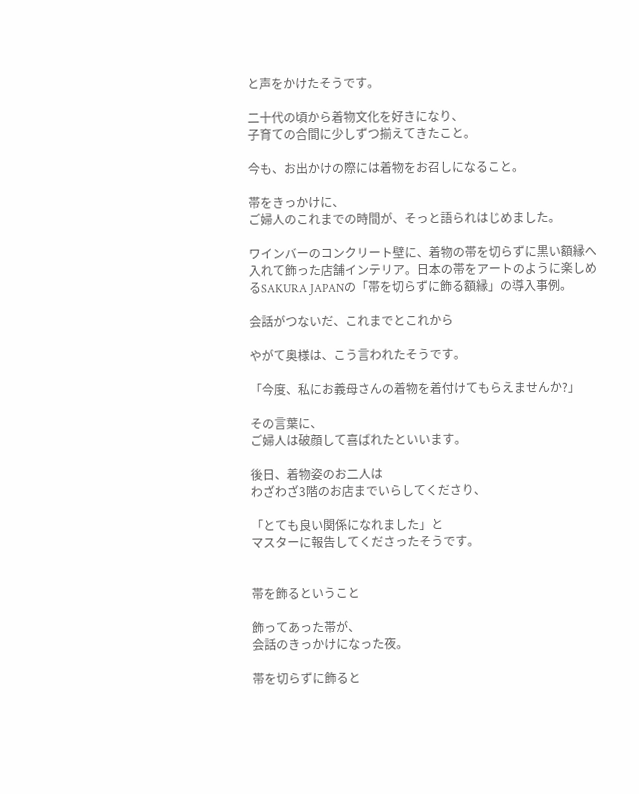と声をかけたそうです。

二十代の頃から着物文化を好きになり、
子育ての合間に少しずつ揃えてきたこと。

今も、お出かけの際には着物をお召しになること。

帯をきっかけに、
ご婦人のこれまでの時間が、そっと語られはじめました。

ワインバーのコンクリート壁に、着物の帯を切らずに黒い額縁へ入れて飾った店舗インテリア。日本の帯をアートのように楽しめるSAKURA JAPANの「帯を切らずに飾る額縁」の導入事例。

会話がつないだ、これまでとこれから

やがて奥様は、こう言われたそうです。

「今度、私にお義母さんの着物を着付けてもらえませんか?」

その言葉に、
ご婦人は破顔して喜ばれたといいます。

後日、着物姿のお二人は
わざわざ3階のお店までいらしてくださり、

「とても良い関係になれました」と
マスターに報告してくださったそうです。


帯を飾るということ

飾ってあった帯が、
会話のきっかけになった夜。

帯を切らずに飾ると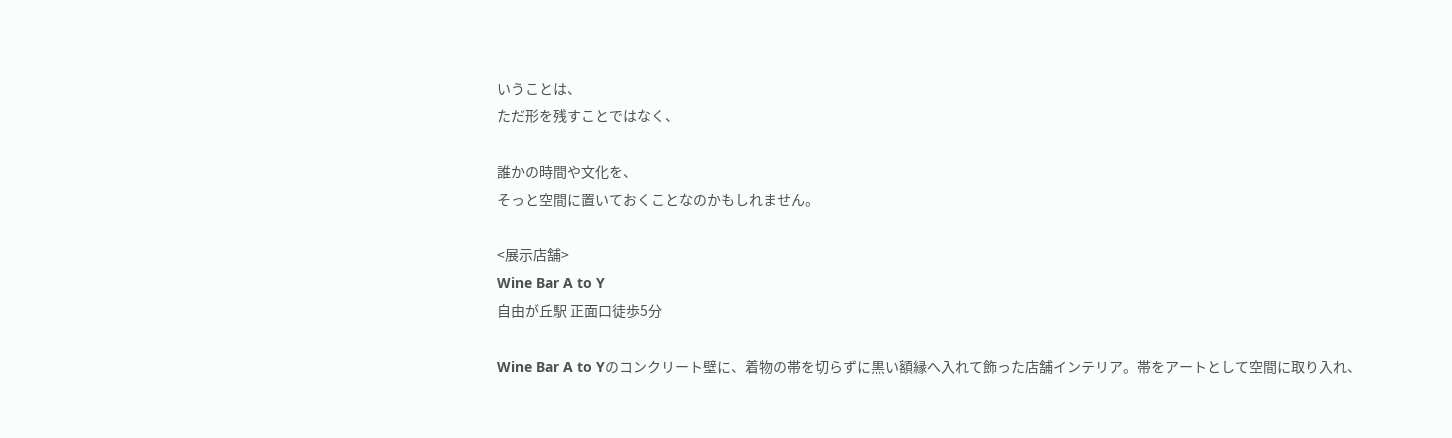いうことは、
ただ形を残すことではなく、

誰かの時間や文化を、
そっと空間に置いておくことなのかもしれません。

<展示店舗>
Wine Bar A to Y
自由が丘駅 正面口徒歩5分

Wine Bar A to Yのコンクリート壁に、着物の帯を切らずに黒い額縁へ入れて飾った店舗インテリア。帯をアートとして空間に取り入れ、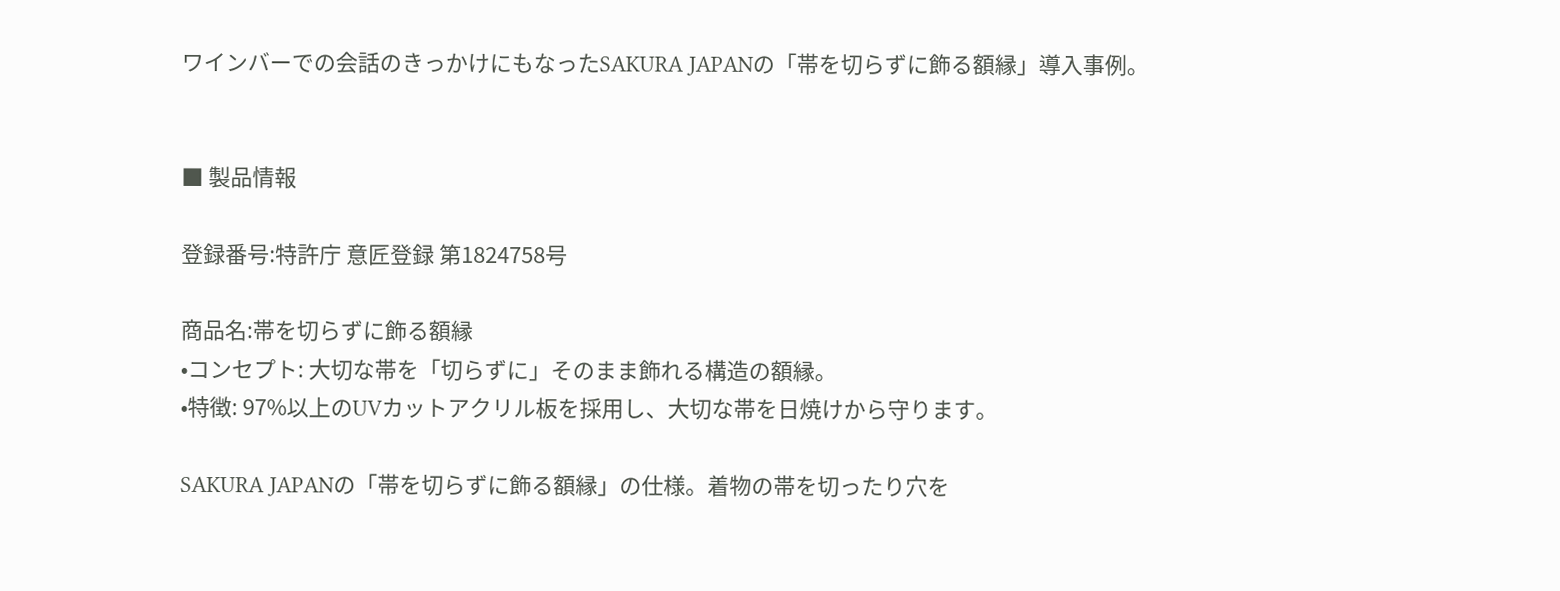ワインバーでの会話のきっかけにもなったSAKURA JAPANの「帯を切らずに飾る額縁」導入事例。


■ 製品情報

登録番号:特許庁 意匠登録 第1824758号

商品名:帯を切らずに飾る額縁
•コンセプト: 大切な帯を「切らずに」そのまま飾れる構造の額縁。
•特徴: 97%以上のUVカットアクリル板を採用し、大切な帯を日焼けから守ります。

SAKURA JAPANの「帯を切らずに飾る額縁」の仕様。着物の帯を切ったり穴を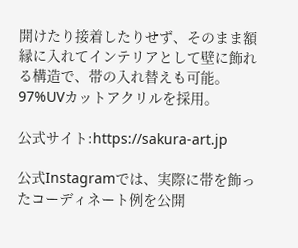開けたり接着したりせず、そのまま額縁に入れてインテリアとして壁に飾れる構造で、帯の入れ替えも可能。97%UVカットアクリルを採用。

公式サイト:https://sakura-art.jp

公式Instagramでは、実際に帯を飾ったコーディネート例を公開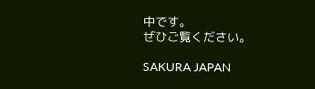中です。
ぜひご覧ください。

SAKURA JAPAN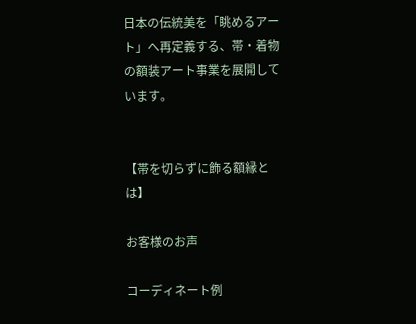日本の伝統美を「眺めるアート」へ再定義する、帯・着物の額装アート事業を展開しています。


【帯を切らずに飾る額縁とは】

お客様のお声

コーディネート例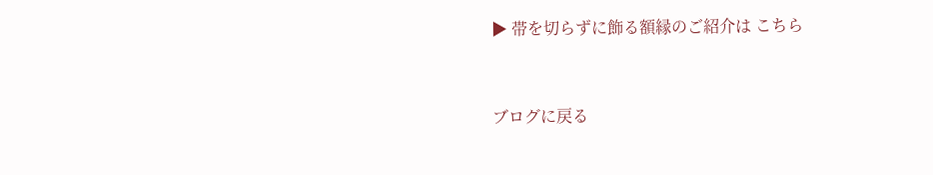▶ 帯を切らずに飾る額縁のご紹介は こちら



ブログに戻る